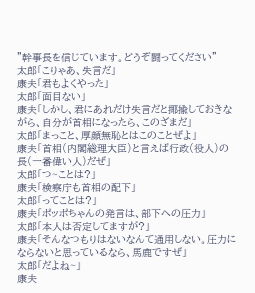”幹事長を信じています。どうぞ闘ってください”
太郎「こりゃあ、失言だ」
康夫「君もよくやった」
太郎「面目ない」
康夫「しかし、君にあれだけ失言だと揶揄しておきながら、自分が首相になったら、このざまだ」
太郎「まっこと、厚顔無恥とはこのことぜよ」
康夫「首相(内閣総理大臣)と言えば行政(役人)の長(一番偉い人)だぜ」
太郎「つ~ことは?」
康夫「検察庁も首相の配下」
太郎「ってことは?」
康夫「ポッポちゃんの発言は、部下への圧力」
太郎「本人は否定してますが?」
康夫「そんなつもりはないなんて通用しない。圧力にならないと思っているなら、馬鹿ですぜ」
太郎「だよね~」
康夫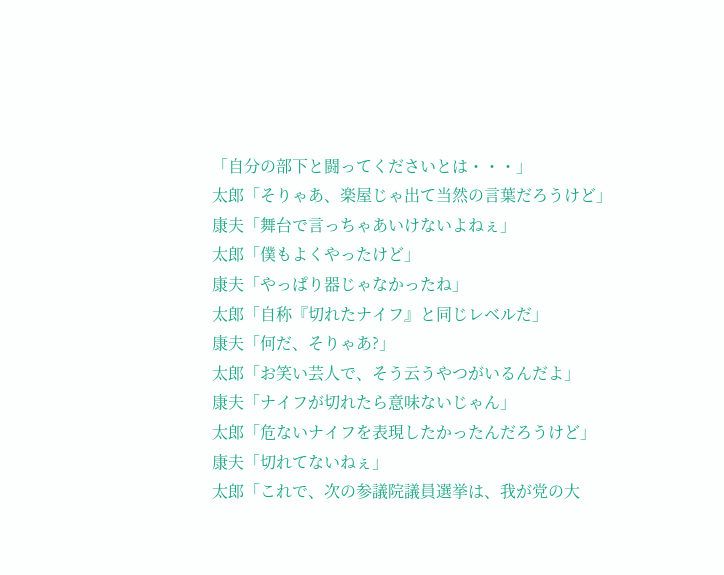「自分の部下と闘ってくださいとは・・・」
太郎「そりゃあ、楽屋じゃ出て当然の言葉だろうけど」
康夫「舞台で言っちゃあいけないよねぇ」
太郎「僕もよくやったけど」
康夫「やっぱり器じゃなかったね」
太郎「自称『切れたナイフ』と同じレベルだ」
康夫「何だ、そりゃあ?」
太郎「お笑い芸人で、そう云うやつがいるんだよ」
康夫「ナイフが切れたら意味ないじゃん」
太郎「危ないナイフを表現したかったんだろうけど」
康夫「切れてないねぇ」
太郎「これで、次の参議院議員選挙は、我が党の大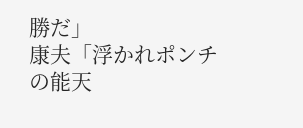勝だ」
康夫「浮かれポンチの能天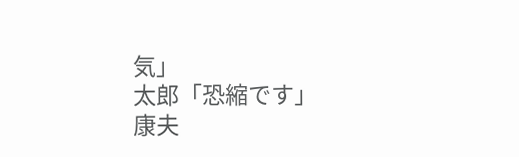気」
太郎「恐縮です」
康夫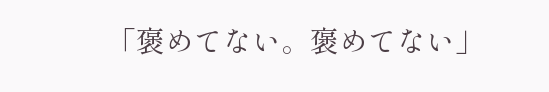「褒めてない。褒めてない」